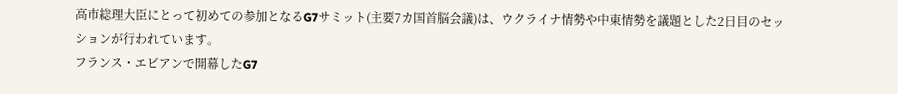高市総理大臣にとって初めての参加となるG7サミット(主要7カ国首脳会議)は、ウクライナ情勢や中東情勢を議題とした2日目のセッションが行われています。
フランス・エビアンで開幕したG7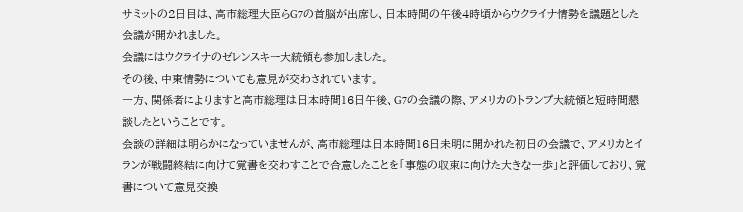サミットの2日目は、高市総理大臣らG7の首脳が出席し、日本時間の午後4時頃からウクライナ情勢を議題とした会議が開かれました。
会議にはウクライナのゼレンスキー大統領も参加しました。
その後、中東情勢についても意見が交わされています。
一方、関係者によりますと高市総理は日本時間16日午後、G7の会議の際、アメリカのトランプ大統領と短時間懇談したということです。
会談の詳細は明らかになっていませんが、高市総理は日本時間16日未明に開かれた初日の会議で、アメリカとイランが戦闘終結に向けて覚書を交わすことで合意したことを「事態の収束に向けた大きな一歩」と評価しており、覚書について意見交換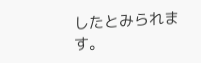したとみられます。